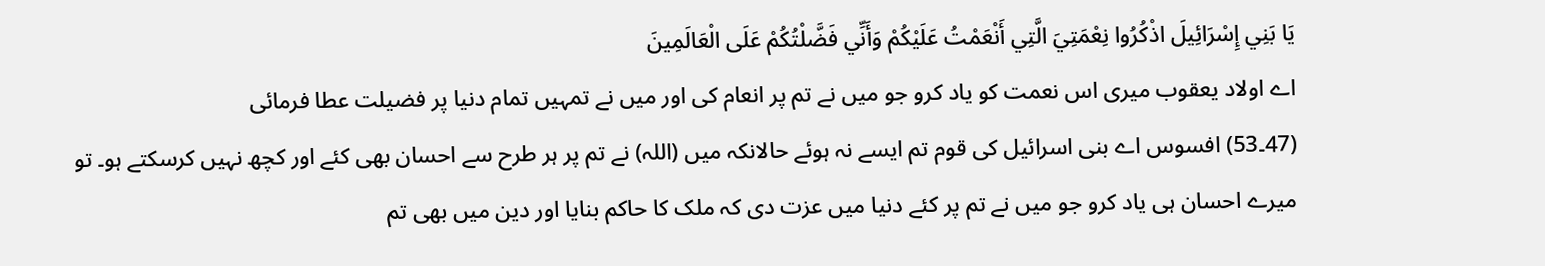يَا بَنِي إِسْرَائِيلَ اذْكُرُوا نِعْمَتِيَ الَّتِي أَنْعَمْتُ عَلَيْكُمْ وَأَنِّي فَضَّلْتُكُمْ عَلَى الْعَالَمِينَ
اے اولاد یعقوب میری اس نعمت کو یاد کرو جو میں نے تم پر انعام کی اور میں نے تمہیں تمام دنیا پر فضیلت عطا فرمائی
(47۔53) افسوس اے بنی اسرائیل کی قوم تم ایسے نہ ہوئے حالانکہ میں (اللہ) نے تم پر ہر طرح سے احسان بھی کئے اور کچھ نہیں کرسکتے ہو۔ تو میرے احسان ہی یاد کرو جو میں نے تم پر کئے دنیا میں عزت دی کہ ملک کا حاکم بنایا اور دین میں بھی تم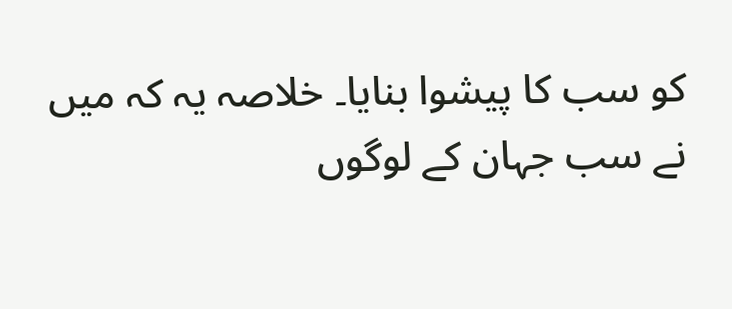کو سب کا پیشوا بنایا۔ خلاصہ یہ کہ میں نے سب جہان کے لوگوں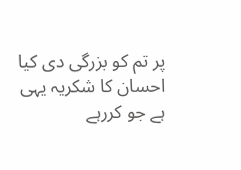پر تم کو بزرگی دی کیا احسان کا شکریہ یہی ہے جو کررہے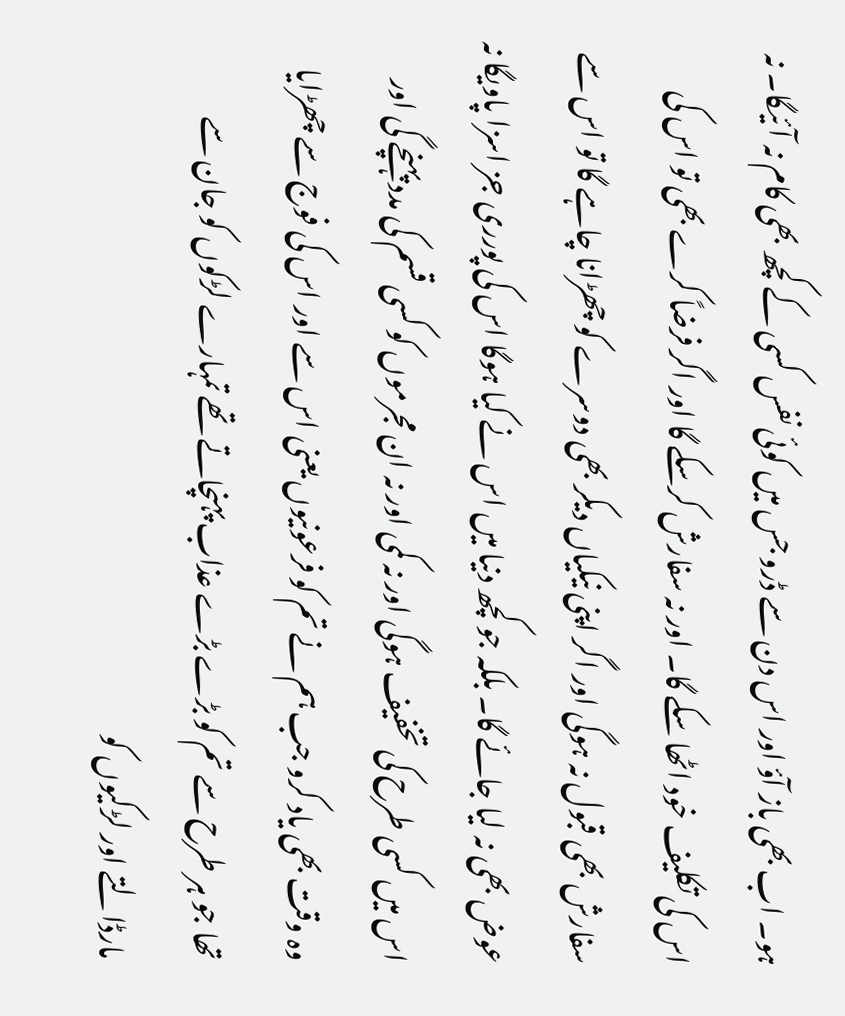ہو۔ اب بھی باز آؤ اور اس دن سے ڈرو جس میں کوئی نفس کسی کے کچھ بھی کام نہ آئیگا۔ نہ اس کی تکلیف خود اٹھا سکے گا۔ اور نہ سفارش کرسکے گا اور اگر فرضاً کرے بھی تو اس کی سفارش بھی قبول نہ ہوگی اور اگر اپنی نیکیاں دیکر بھی دوسرے کو چھڑانا چاہے گا تو اس سے عوض بھی نہ لیا جائے گا۔ بلکہ جو کچھ دنیا میں اس نے کیا ہوگا اس کی پورری جز اسزا پاویگا نہ اس میں کسی طرح کی تخفیف ہوگی اور نہ کمی اور نہ ان مجرموں کو کسی قسم کی مدد پہنچے گی اور وہ وقت بھی یاد کرو جب ہم نے تم کو فرعونیوں یعنی اس سے اور اس کی فوج سے چھڑایا تھا جو ہر طرح سے تم کو بڑے بڑے عذاب پہنچاتے تھے تمہارے لڑکوں کو جان سے مارڈالتے اور لڑکیوں کو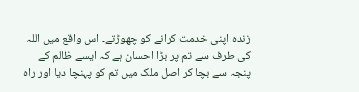زندہ اپنی خدمت کرانے کو چھوڑتے۔ اس واقع میں اللہ کی طرف سے تم پر بڑا احسان ہے کہ ایسے ظالم کے پنجہ سے بچا کر اصل ملک میں تم کو پہنچا دیا اور راہ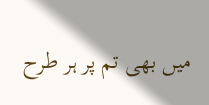میں بھی تم پر ہر طرح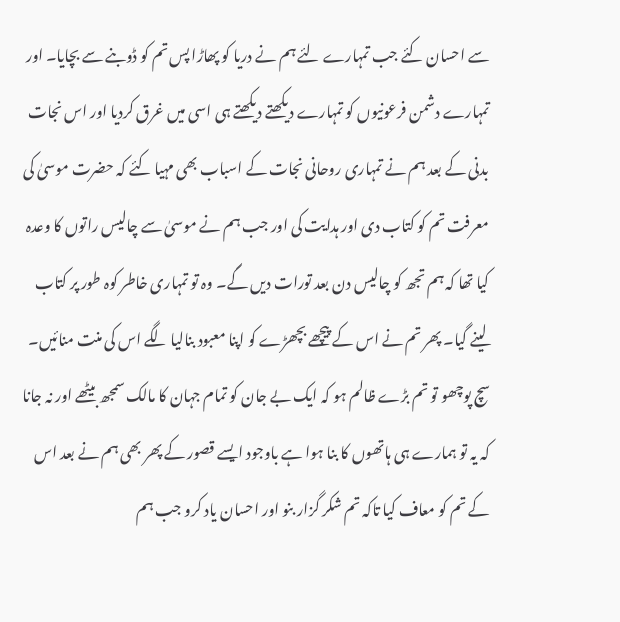سے احسان کئے جب تمہارے لئے ہم نے دریا کو پھاڑا پس تم کو ڈوبنے سے بچایا۔ اور تمہارے دشمن فرعونیوں کو تمہارے دیکھتے دیکھتے ہی اسی میں غرق کردیا اور اس نجات بدنی کے بعد ہم نے تمہاری روحانی نجات کے اسباب بھی مہیا کئے کہ حضرت موسیٰ کی معرفت تم کو کتاب دی اور ہدایت کی اور جب ہم نے موسیٰ سے چالیس راتوں کا وعدہ کیا تھا کہ ہم تجھ کو چالیس دن بعد تورات دیں گے۔ وہ تو تمہاری خاطر کوہ طور پر کتاب لینے گیا۔ پھر تم نے اس کے پیچھے بچھڑے کو اپنا معبود بنالیا لگے اس کی منت منائیں۔ سچ پوچھو تو تم بڑے ظالم ہو کہ ایک بے جان کو تمام جہان کا مالک سمجھ بیٹھے اور نہ جانا کہ یہ تو ہمارے ہی ہاتھوں کا بنا ہوا ہے باوجود ایسے قصور کے پھر بھی ہم نے بعد اس کے تم کو معاف کیا تاکہ تم شکر گزار بنو اور احسان یاد کرو جب ہم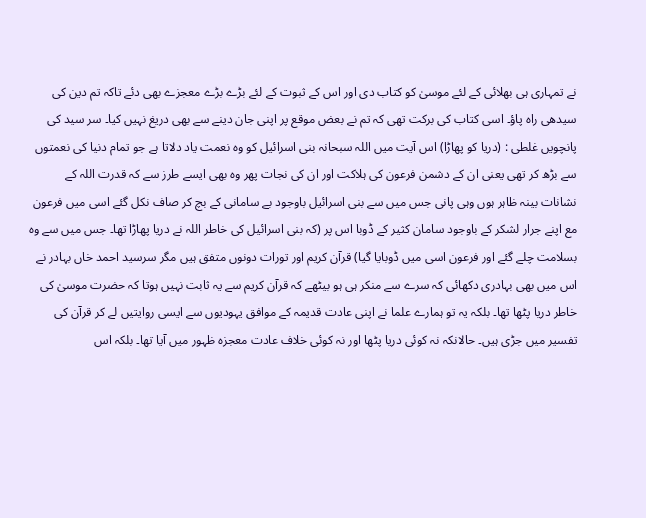نے تمہاری ہی بھلائی کے لئے موسیٰ کو کتاب دی اور اس کے ثبوت کے لئے بڑے بڑے معجزے بھی دئے تاکہ تم دین کی سیدھی راہ پاؤ۔ اسی کتاب کی برکت تھی کہ تم نے بعض موقع پر اپنی جان دینے سے بھی دریغ نہیں کیا۔ سر سید کی پانچویں غلطی : (دریا کو پھاڑا) اس آیت میں اللہ سبحانہ بنی اسرائیل کو وہ نعمت یاد دلاتا ہے جو تمام دنیا کی نعمتوں سے بڑھ کر تھی یعنی ان کے دشمن فرعون کی ہلاکت اور ان کی نجات پھر وہ بھی ایسے طرز سے کہ قدرت اللہ کے نشانات بینہ ظاہر ہوں وہی پانی جس میں سے بنی اسرائیل باوجود بے سامانی کے بچ کر صاف نکل گئے اسی میں فرعون مع اپنے جرار لشکر کے باوجود سامان کثیر کے ڈوبا اس پر (کہ بنی اسرائیل کی خاطر اللہ نے دریا پھاڑا تھا۔ جس میں سے وہ بسلامت چلے گئے اور فرعون اسی میں ڈوبایا گیا) قرآن کریم اور تورات دونوں متفق ہیں مگر سرسید احمد خاں بہادر نے اس میں بھی بہادری دکھائی کہ سرے سے منکر ہی ہو بیٹھے کہ قرآن کریم سے یہ ثابت نہیں ہوتا کہ حضرت موسیٰ کی خاطر دریا پٹھا تھا۔ بلکہ یہ تو ہمارے علما نے اپنی عادت قدیمہ کے موافق یہودیوں سے ایسی روایتیں لے کر قرآن کی تفسیر میں جڑی ہیں۔ حالانکہ نہ کوئی دریا پٹھا اور نہ کوئی خلاف عادت معجزہ ظہور میں آیا تھا۔ بلکہ اس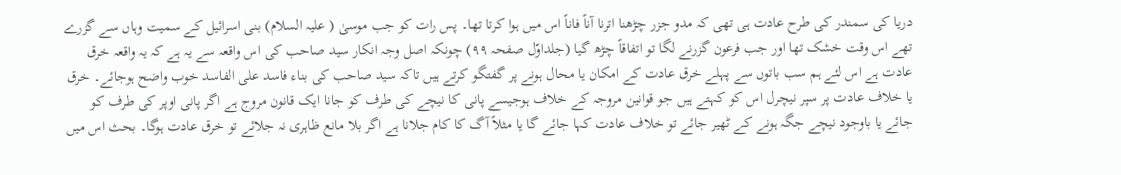دریا کی سمندر کی طرح عادت ہی تھی کہ مدو جزر چڑھنا اترنا آناً فاناً اس میں ہوا کرتا تھا۔ پس رات کو جب موسیٰ ( علیہ السلام) بنی اسرائیل کے سمیت وہاں سے گزرے تھے اس وقت خشک تھا اور جب فرعون گزرنے لگا تو اتفاقاً چڑھ گیا (جلداوّل صفحہ ٩٩) چونکہ اصل وجہ انکار سید صاحب کی اس واقعہ سے یہ ہے کہ یہ واقعہ خرق عادت ہے اس لئے ہم سب باتوں سے پہلے خرق عادت کے امکان یا محال ہونے پر گفتگو کرتے ہیں تاکہ سید صاحب کی بناء فاسد علی الفاسد خوب واضح ہوجائے۔ خرق یا خلاف عادت پر سپر نیچرل اس کو کہتے ہیں جو قوانین مروجہ کے خلاف ہوجیسے پانی کا نیچے کی طرف کو جانا ایک قانون مروج ہے اگر پانی اوپر کی طرف کو جائے یا باوجود نیچے جگہ ہونے کے ٹھیر جائے تو خلاف عادت کہا جائے گا یا مثلاً آگ کا کام جلانا ہے اگر بلا مانع ظاہری نہ جلائے تو خرق عادت ہوگا۔ بحث اس میں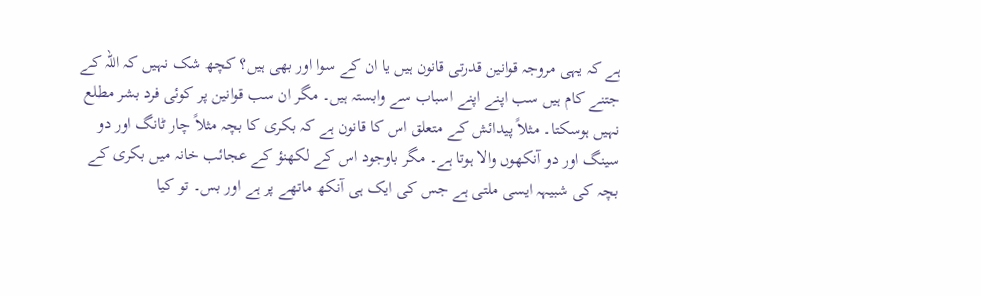ہے کہ یہی مروجہ قوانین قدرتی قانون ہیں یا ان کے سوا اور بھی ہیں؟ کچھ شک نہیں کہ اللہ کے جتنے کام ہیں سب اپنے اپنے اسباب سے وابستہ ہیں۔ مگر ان سب قوانین پر کوئی فرد بشر مطلع نہیں ہوسکتا۔ مثلاً پیدائش کے متعلق اس کا قانون ہے کہ بکری کا بچہ مثلاً چار ٹانگ اور دو سینگ اور دو آنکھوں والا ہوتا ہے۔ مگر باوجود اس کے لکھنؤ کے عجائب خانہ میں بکری کے بچہ کی شبیہہ ایسی ملتی ہے جس کی ایک ہی آنکھ ماتھے پر ہے اور بس۔ تو کیا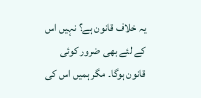یہ خلاف قانون ہے؟ نہیں اس کے لئے بھی ضرور کوئی قانون ہوگا۔ مگر ہمیں اس کی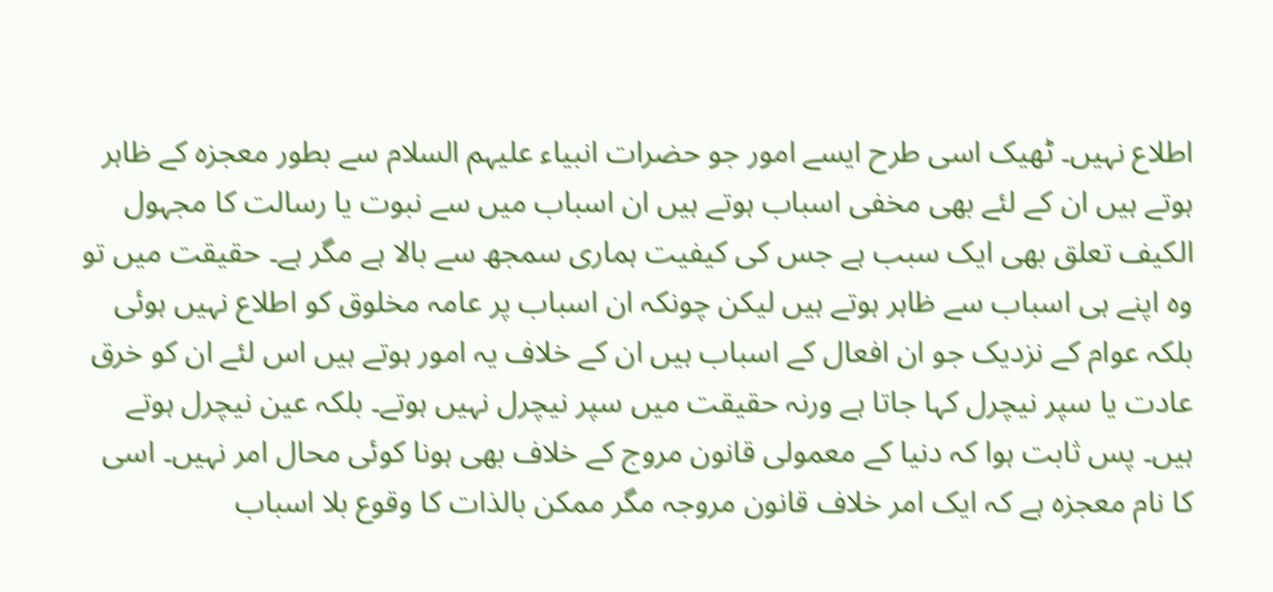اطلاع نہیں۔ ٹھیک اسی طرح ایسے امور جو حضرات انبیاء علیہم السلام سے بطور معجزہ کے ظاہر ہوتے ہیں ان کے لئے بھی مخفی اسباب ہوتے ہیں ان اسباب میں سے نبوت یا رسالت کا مجہول الکیف تعلق بھی ایک سبب ہے جس کی کیفیت ہماری سمجھ سے بالا ہے مگر ہے۔ حقیقت میں تو وہ اپنے ہی اسباب سے ظاہر ہوتے ہیں لیکن چونکہ ان اسباب پر عامہ مخلوق کو اطلاع نہیں ہوئی بلکہ عوام کے نزدیک جو ان افعال کے اسباب ہیں ان کے خلاف یہ امور ہوتے ہیں اس لئے ان کو خرق عادت یا سپر نیچرل کہا جاتا ہے ورنہ حقیقت میں سپر نیچرل نہیں ہوتے۔ بلکہ عین نیچرل ہوتے ہیں۔ پس ثابت ہوا کہ دنیا کے معمولی قانون مروج کے خلاف بھی ہونا کوئی محال امر نہیں۔ اسی کا نام معجزہ ہے کہ ایک امر خلاف قانون مروجہ مگر ممکن بالذات کا وقوع بلا اسباب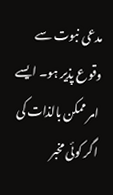مدعی نبوت سے وقوع پذیر ہو۔ ایسے امر ممکن بالذات کی اگر کوئی مخبر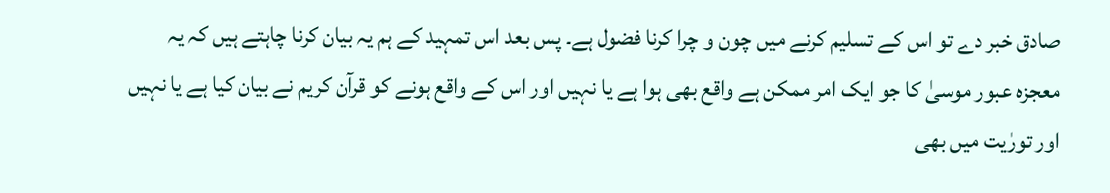صادق خبر دے تو اس کے تسلیم کرنے میں چون و چرا کرنا فضول ہے۔ پس بعد اس تمہید کے ہم یہ بیان کرنا چاہتے ہیں کہ یہ معجزہ عبور موسیٰ کا جو ایک امر ممکن ہے واقع بھی ہوا ہے یا نہیں اور اس کے واقع ہونے کو قرآن کریم نے بیان کیا ہے یا نہیں اور تورٰیت میں بھی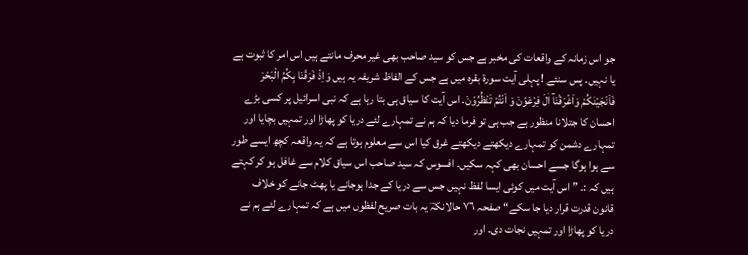جو اس زمانہ کے واقعات کی مخبر ہے جس کو سید صاحب بھی غیر محرف مانتے ہیں اس امر کا ثبوت ہے یا نہیں۔ پس سنئے ! پہلی آیت سورۃ بقرہ میں ہے جس کے الفاظ شریفہ یہ ہیں وَاِذْ فَرَقْنَا بِکُمُ الْبَحْرَ فَاَنْجَیْنٰکُمْ وَاَغْرَقْنَآ اٰلَ فِرْعَوْنَ وَ اَنْتُمْ تَنْظُرُوْنَ۔ اس آیت کا سیاق ہی بتا رہا ہے کہ نبی اسرائیل پر کسی بڑے احسان کا جتلانا منظور ہے جب ہی تو فرما دیا کہ ہم نے تمہارے لئے دریا کو پھاڑا اور تمہیں بچایا اور تمہارے دشمن کو تمہارے دیکھتے دیکھتے غرق کیا اس سے معلوم ہوتا ہے کہ یہ واقعہ کچھ ایسے طور سے ہوا ہوگا جسے احسان بھی کہہ سکیں۔ افسوس کہ سید صاحب اس سیاق کلام سے غافل ہو کر کہتے ہیں کہ :۔ ” اس آیت میں کوئی ایسا لفظ نہیں جس سے دریا کے جدا ہوجانے یا پھٹ جانے کو خلاف قانون قدرت قرار دیا جا سکے“ صفحہ ٧٦ حالانکہؔ یہ بات صریح لفظوں میں ہے کہ تمہارے لئے ہم نے دریا کو پھاڑا اور تمہیں نجات دی۔ اور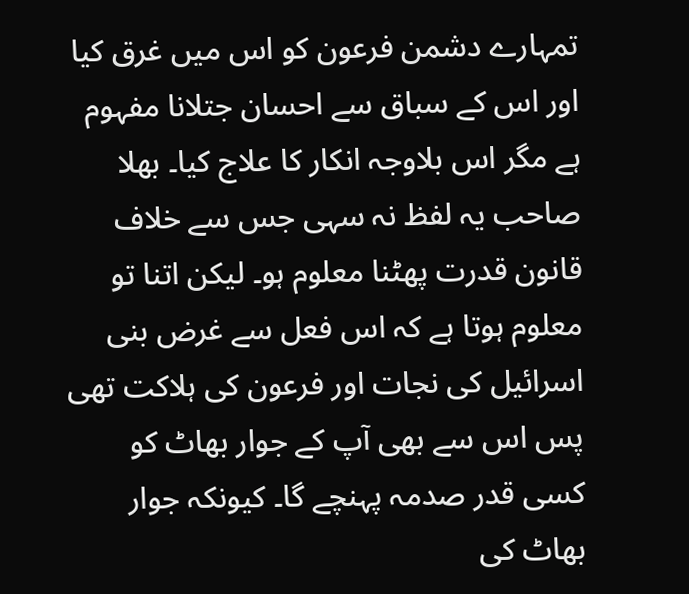تمہارے دشمن فرعون کو اس میں غرق کیا اور اس کے سباق سے احسان جتلانا مفہوم ہے مگر اس بلاوجہ انکار کا علاج کیا۔ بھلا صاحب یہ لفظ نہ سہی جس سے خلاف قانون قدرت پھٹنا معلوم ہو۔ لیکن اتنا تو معلوم ہوتا ہے کہ اس فعل سے غرض بنی اسرائیل کی نجات اور فرعون کی ہلاکت تھی پس اس سے بھی آپ کے جوار بھاٹ کو کسی قدر صدمہ پہنچے گا۔ کیونکہ جوار بھاٹ کی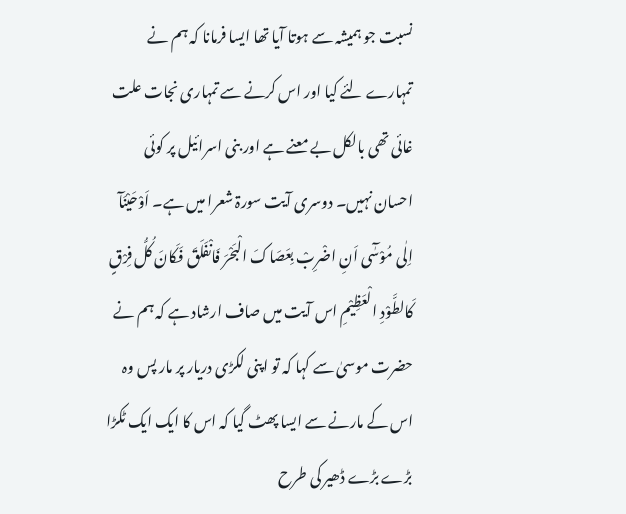نسبت جو ہمیشہ سے ہوتا آیا تھا ایسا فرمانا کہ ہم نے تمہارے لئے کیا اور اس کرنے سے تمہاری نجات علت غائی تھی بالکل بے معنے ہے اور بنی اسرائیل پر کوئی احسان نہیں۔ دوسری آیت سورۃ شعرا میں ہے۔ اَوْحَیْنَآ اِلٰی مُوْسٰٓی اَنِ اضْرِبْ بِعَصَاکَ الْبَحْرَ فَانْفَلَقَ فَکَانَ کُلُّ فِرْقٍ کَالطَّوْدِ الْعَظِیْمِ اس آیت میں صاف ارشاد ہے کہ ہم نے حضرت موسیٰ سے کہا کہ تو اپنی لکڑی دریار پر مار پس وہ اس کے مارنے سے ایسا پھٹ گیا کہ اس کا ایک ایک ٹکڑا بڑے بڑے ڈھیر کی طرح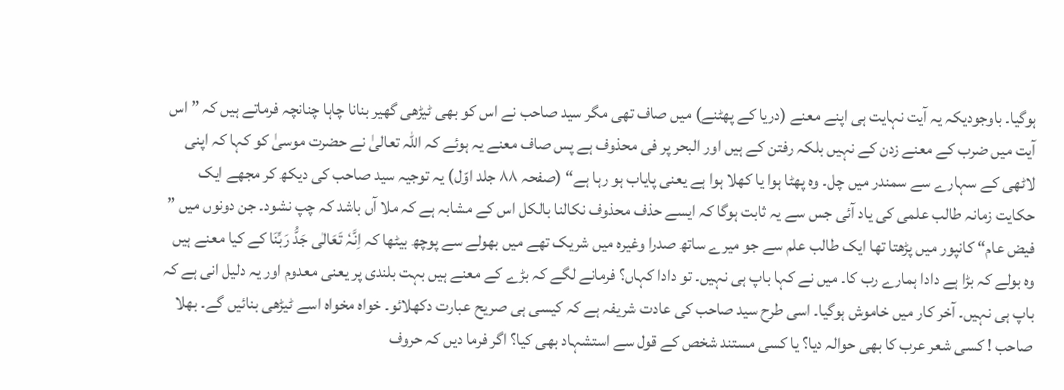ہوگیا۔ باوجودیکہ یہ آیت نہایت ہی اپنے معنے (دریا کے پھٹنے) میں صاف تھی مگر سید صاحب نے اس کو بھی ٹیڑھی گھیر بنانا چاہا چنانچہ فرماتے ہیں کہ ” اس آیت میں ضرب کے معنے زدن کے نہیں بلکہ رفتن کے ہیں اور البحر پر فی محذوف ہے پس صاف معنے یہ ہوئے کہ اللہ تعالیٰ نے حضرت موسیٰ کو کہا کہ اپنی لاٹھی کے سہارے سے سمندر میں چل۔ وہ پھٹا ہوا یا کھلا ہوا ہے یعنی پایاب ہو رہا ہے“ (صفحہ ٨٨ جلد اوّل) یہ توجیہ سید صاحب کی دیکھ کر مجھے ایک حکایت زمانہ طالب علمی کی یاد آئی جس سے یہ ثابت ہوگا کہ ایسے حذف محذوف نکالنا بالکل اس کے مشابہ ہے کہ ملا آں باشد کہ چپ نشود۔ جن دونوں میں ” فیض عام“ کانپور میں پڑھتا تھا ایک طالب علم سے جو میرے ساتھ صدرا وغیرہ میں شریک تھے میں بھولے سے پوچھ بیٹھا کہ اِنَّہٗ تَعَالٰی جَدُّ رَبِّنَا کے کیا معنے ہیں وہ بولے کہ بڑا ہے دادا ہمارے رب کا۔ میں نے کہا باپ ہی نہیں۔ تو دادا کہاں؟ فرمانے لگے کہ بڑے کے معنے ہیں بہت بلندی پر یعنی معدوم اور یہ دلیل انی ہے کہ باپ ہی نہیں۔ آخر کار میں خاموش ہوگیا۔ اسی طرح سید صاحب کی عادت شریفہ ہے کہ کیسی ہی صریح عبارت دکھلائو۔ خواہ مخواہ اسے ٹیڑھی بنائیں گے۔ بھلا صاحب ! کسی شعر عرب کا بھی حوالہ دیا؟ یا کسی مستند شخص کے قول سے استشہاد بھی کیا؟ اگر فرما دیں کہ حروف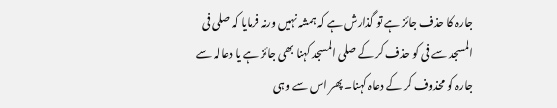جارہ کا حذف جائز ہے تو گذارش ہے کہ ہمشہ نہیں ورنہ فرمایا کہ صلی فی المسجد سے فی کو حذف کر کے صلی المسجد کہنا بھی جائز ہے یا دعالہ سے جارہ کو محذوف کر کے دعاہ کہنا۔ پھر اس سے وہی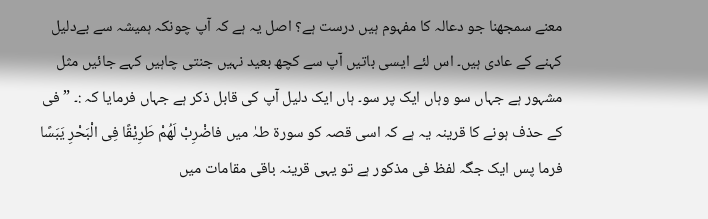معنے سمجھنا جو دعالہ کا مفہوم ہیں درست ہے؟ اصل یہ ہے کہ آپ چونکہ ہمیشہ سے بےدلیل کہنے کے عادی ہیں۔ اس لئے ایسی باتیں آپ سے کچھ بعید نہیں جنتی چاہیں کہے جائیں مثل مشہور ہے جہاں سو وہاں ایک پر سو۔ ہاں ایک دلیل آپ کی قابل ذکر ہے جہاں فرمایا کہ :۔ ” فی کے حذف ہونے کا قرینہ یہ ہے کہ اسی قصہ کو سورۃ طہٰ میں فاضْرِبْ لَھُمْ طَرِیْقًا فِی الْبَحْرِ یَبَسًا فرما پس ایک جگہ لفظ فی مذکور ہے تو یہی قرینہ باقی مقامات میں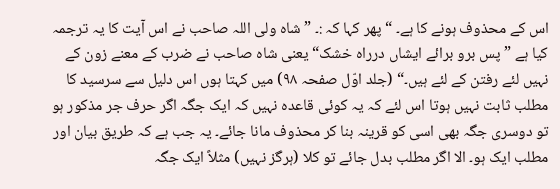اس کے محذوف ہونے کا ہے۔ “ پھر کہا کہ :۔ ” شاہ ولی اللہ صاحب نے اس آیت کا یہ ترجمہ کیا ہے ” پس برو برائے ایشاں درراہ خشک“ یعنی شاہ صاحب نے ضرب کے معنے زون کے نہیں لئے رفتن کے لئے ہیں۔“ (جلد اوّل صفحہ ٩٨) میں کہتا ہوں اس دلیل سے سرسید کا مطلب ثابت نہیں ہوتا اس لئے کہ یہ کوئی قاعدہ نہیں کہ ایک جگہ اگر حرف جر مذکور ہو تو دوسری جگہ بھی اسی کو قرینہ بنا کر محذوف مانا جائے۔ یہ جب ہے کہ طریق بیان اور مطلب ایک ہو۔ الا اگر مطلب بدل جائے تو کلا (ہرگز نہیں) مثلاً ایک جگہ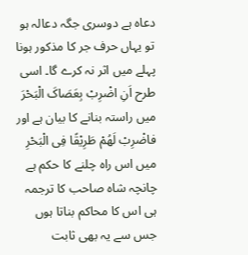دعاہ ہے دوسری جگہ دعالہ ہو تو یہاں حرف جر کا مذکور ہونا پہلے میں اثر نہ کرے گا۔ اسی طرح اَنِ اضْرِبْ بِعَصَاکَ الْبَحْرَ میں راستہ بنانے کا بیان ہے اور فاضْرِبْ لَھُمْ طَرِیْقًا فِی الْبَحْرِ میں اس راہ چلنے کا حکم ہے چانچہ شاہ صاحب کا ترجمہ ہی اس کا محاکم بناتا ہوں جس سے یہ بھی ثابت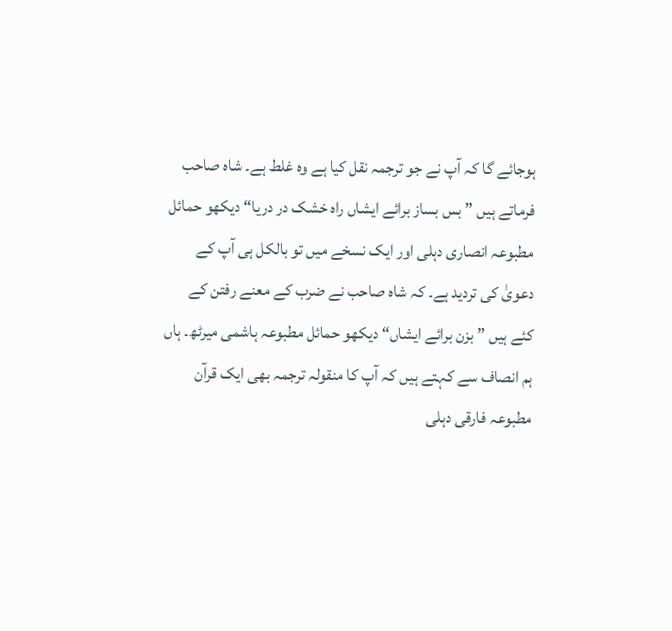ہوجائے گا کہ آپ نے جو ترجمہ نقل کیا ہے وہ غلط ہے۔ شاہ صاحب فرماتے ہیں ” بس بساز برائے ایشاں راہ خشک در دریا“ دیکھو حمائل مطبوعہ انصاری دہلی اور ایک نسخے میں تو بالکل ہی آپ کے دعویٰ کی تردید ہے۔ کہ شاہ صاحب نے ضرب کے معنے رفتن کے کئے ہیں ” بزن برائے ایشاں“ دیکھو حمائل مطبوعہ ہاشمی میرٹھ۔ ہاں ہم انصاف سے کہتے ہیں کہ آپ کا منقولہ ترجمہ بھی ایک قرآن مطبوعہ فارقی دہلی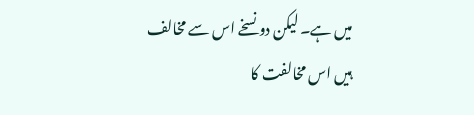میں ہے۔ لیکن دو نسخے اس سے مخالف ہیں اس مخالفت کا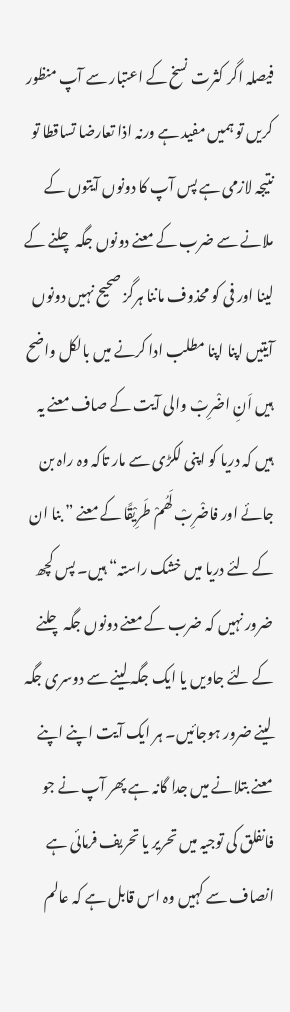فیصلہ اگر کثرت نسخ کے اعتبار سے آپ منظور کریں تو ہمیں مفید ہے ورنہ اذا تعارضا تساقطا تو نتیجہ لازمی ہے پس آپ کا دونوں آیتوں کے ملانے سے ضرب کے معنے دونوں جگہ چلنے کے لینا اور فی کو محذوف ماننا ہرگز صحیح نہیں دونوں آیتیں اپنا اپنا مطلب ادا کرنے میں بالکل واضح ہیں اَنِ اضْرِبْ والی آیت کے صاف معنے یہ ہیں کہ دریا کو اپنی لکڑی سے مار تاکہ وہ راہ بن جائے اور فاضْرِبْ لَھُمْ طَرِیْقًا کے معنے ” بنا ان کے لئے دریا میں خشک راستہ“ ہیں۔ پس کچھ ضرور نہیں کہ ضرب کے معنے دونوں جگہ چلنے کے لئے جاویں یا ایک جگہ لینے سے دوسری جگہ لینے ضرور ہوجائیں۔ ہر ایک آیت اپنے اپنے معنے بتلانے میں جدا گانہ ہے پھر آپ نے جو فانفلق کی توجیہ میں تحریر یا تحریف فرمائی ہے انصاف سے کہیں وہ اس قابل ہے کہ عالم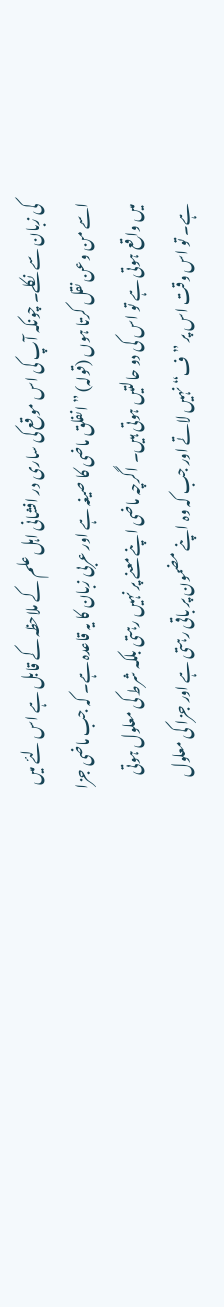کی زبان سے نکلے۔ چونکہ آپ کی اس موقع کی ساری در افشانی اہل علم کے ملاحظہ کے قابل ہے اس لئے میں اسے من وعن نقل کرتا ہوں (قولہ) ” انفلق ماضی کا صیغہ ہے اور عربی زبان کا یہ قاعدہ ہے۔ کہ جب ماضی جزا میں واقع ہوتی ہے تو اس کی دو حالتیں ہوتی ہیں۔ اگرچہ ماضی اپنے معنے پر نہیں رہتی بلکہ شرط کی معلول ہوتی ہے۔ تو اس وقت اس پر ” ف“ نہیں لاتے اور جب کہ وہ اپنے مضمون پر باقی رہتی ہے اور جزا کی معلول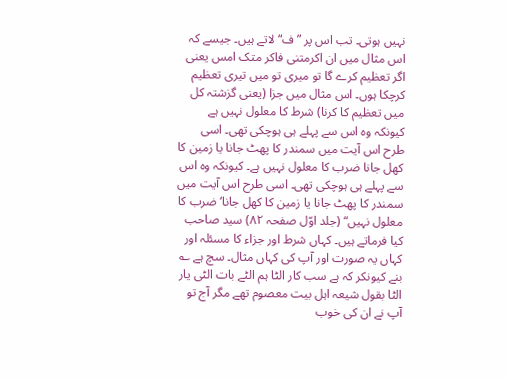نہیں ہوتی۔ تب اس پر ” ف“ لاتے ہیں۔ جیسے کہ اس مثال میں ان اکرمتنی فاکر متک امس یعنی اگر تعظیم کرے گا تو میری تو میں تیری تعظیم کرچکا ہوں۔ اس مثال میں جزا (یعنی گزشتہ کل میں تعظیم کا کرنا) شرط کا معلول نہیں ہے کیونکہ وہ اس سے پہلے ہی ہوچکی تھی۔ اسی طرح اس آیت میں سمندر کا پھٹ جانا یا زمین کا کھل جانا ضرب کا معلول نہیں ہے۔ کیونکہ وہ اس سے پہلے ہی ہوچکی تھی۔ اسی طرح اس آیت میں سمندر کا پھٹ جانا یا زمین کا کھل جانا‘ ضرب کا معلول نہیں“ (جلد اوّل صفحہ ٨٢) سید صاحب کیا فرماتے ہیں۔ کہاں شرط اور جزاء کا مسئلہ اور کہاں یہ صورت اور آپ کی کہاں مثال۔ سچ ہے ؎ بنے کیونکر کہ ہے سب کار الٹا ہم الٹے بات الٹی یار الٹا بقول شیعہ اہل بیت معصوم تھے مگر آج تو آپ نے ان کی خوب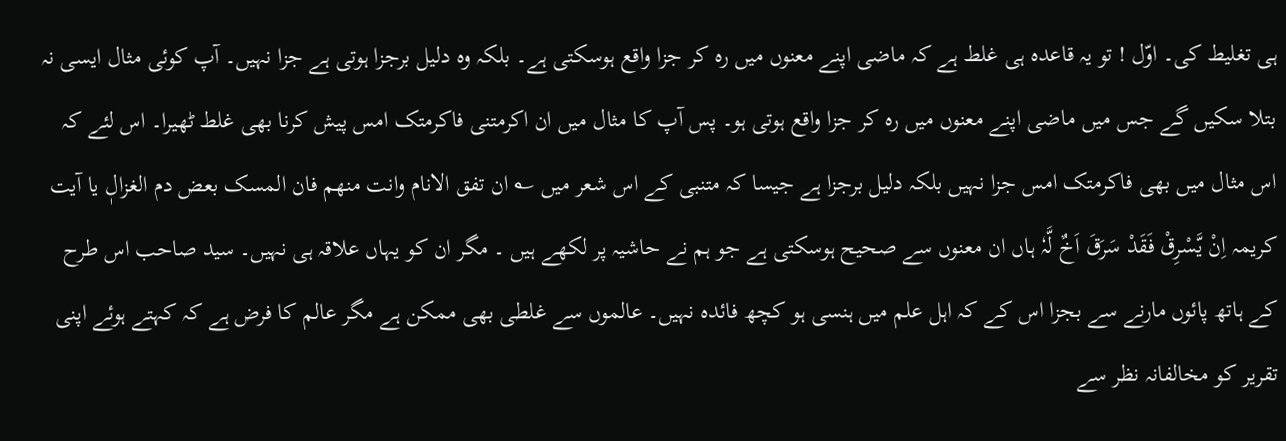ہی تغلیط کی۔ اوّل ! تو یہ قاعدہ ہی غلط ہے کہ ماضی اپنے معنوں میں رہ کر جزا واقع ہوسکتی ہے۔ بلکہ وہ دلیل برجزا ہوتی ہے جزا نہیں۔ آپ کوئی مثال ایسی نہ بتلا سکیں گے جس میں ماضی اپنے معنوں میں رہ کر جزا واقع ہوتی ہو۔ پس آپ کا مثال میں ان اکرمتنی فاکرمتک امس پیش کرنا بھی غلط ٹھیرا۔ اس لئے کہ اس مثال میں بھی فاکرمتک امس جزا نہیں بلکہ دلیل برجزا ہے جیسا کہ متنبی کے اس شعر میں ؎ ان تفق الانام وانت منھم فان المسک بعض دم الغزالٖ یا آیت کریمہ اِنْ یَّسْرِقْ فَقَدْ سَرَقَ اَخٌ لَّہٗ ہاں ان معنوں سے صحیح ہوسکتی ہے جو ہم نے حاشیہ پر لکھے ہیں ۔ مگر ان کو یہاں علاقہ ہی نہیں۔ سید صاحب اس طرح کے ہاتھ پائوں مارنے سے بجزا اس کے کہ اہل علم میں ہنسی ہو کچھ فائدہ نہیں۔ عالموں سے غلطی بھی ممکن ہے مگر عالم کا فرض ہے کہ کہتے ہوئے اپنی تقریر کو مخالفانہ نظر سے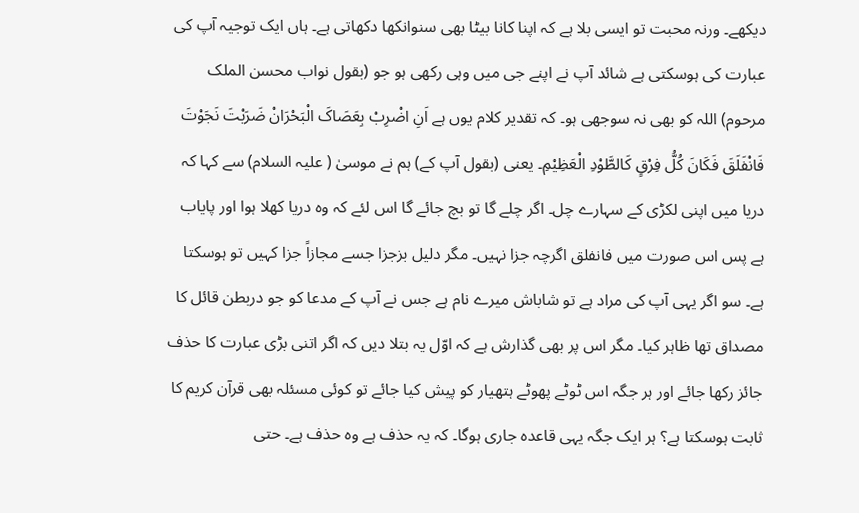دیکھے۔ ورنہ محبت تو ایسی بلا ہے کہ اپنا کانا بیٹا بھی سنوانکھا دکھاتی ہے۔ ہاں ایک توجیہ آپ کی عبارت کی ہوسکتی ہے شائد آپ نے اپنے جی میں وہی رکھی ہو جو (بقول نواب محسن الملک مرحوم) اللہ کو بھی نہ سوجھی ہو۔ کہ تقدیر کلام یوں ہے اَنِ اضْرِبْ بِعَصَاکَ الْبَحْرَانْ ضَرَبْتَ نَجَوْتَ فَانْفَلَقَ فَکَانَ کُلُّ فِرْقٍ کَالطَّوْدِ الْعَظِیْمِ۔ یعنی (بقول آپ کے) ہم نے موسیٰ ( علیہ السلام) سے کہا کہ دریا میں اپنی لکڑی کے سہارے چل۔ اگر چلے گا تو بچ جائے گا اس لئے کہ وہ دریا کھلا ہوا اور پایاب ہے پس اس صورت میں فانفلق اگرچہ جزا نہیں۔ مگر دلیل بزجزا جسے مجازاً جزا کہیں تو ہوسکتا ہے۔ سو اگر یہی آپ کی مراد ہے تو شاباش میرے نام ہے جس نے آپ کے مدعا کو جو دربطن قائل کا مصداق تھا ظاہر کیا۔ مگر اس پر بھی گذارش ہے کہ اوّل یہ بتلا دیں کہ اگر اتنی بڑی عبارت کا حذف جائز رکھا جائے اور ہر جگہ اس ٹوٹے پھوٹے ہتھیار کو پیش کیا جائے تو کوئی مسئلہ بھی قرآن کریم کا ثابت ہوسکتا ہے؟ ہر ایک جگہ یہی قاعدہ جاری ہوگا۔ کہ یہ حذف ہے وہ حذف ہے۔ حتی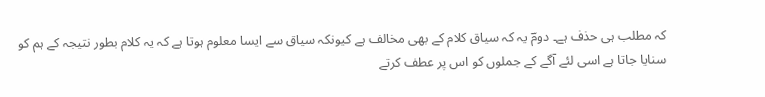کہ مطلب ہی حذف ہے۔ دومؔ یہ کہ سیاق کلام کے بھی مخالف ہے کیونکہ سیاق سے ایسا معلوم ہوتا ہے کہ یہ کلام بطور نتیجہ کے ہم کو سنایا جاتا ہے اسی لئے آگے کے جملوں کو اس پر عطف کرتے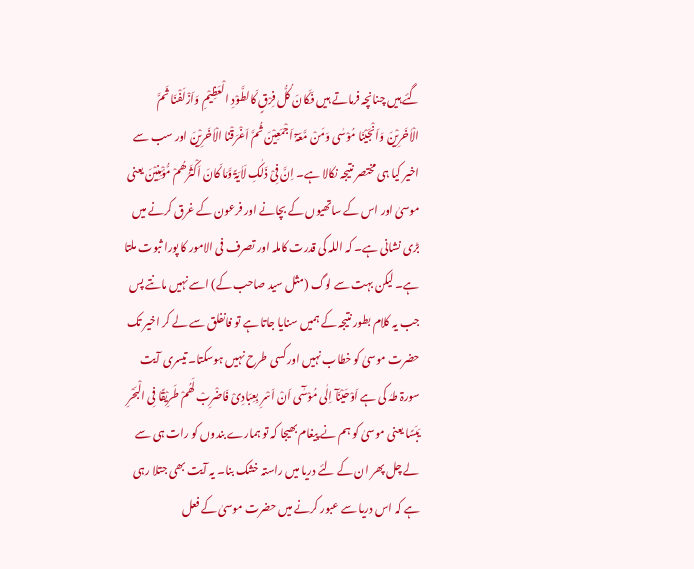گئے ہیں چنانچہ فرماتے ہیں فَکَانَ کُلُّ فِرْقٍ کَالطَّوْدِ الْعَظِیْمِ وَاَزْلَفْنَا ثَمَّ الْاٰخَرِیْنَ وَاَنْجَیْنَا مُوْسٰی وَمَنْ مَّعَہٗٓ اَجْمَعِیْنَ ثُمَّ اَغْرَقْنَا الْاٰخَرِیْنَ اور سب سے اخیر کیا ہی مختصر نتیجہ نکالا ہے۔ اِنَّ فِیْ ذَلٰکِ لَاٰیَۃً وَّمَا کَانَ اَکْثَرُھُمْ مُّؤْمِنِیْنَ یعنی موسیٰ اور اس کے ساتھیوں کے بچانے اور فرعون کے غرق کرنے میں بڑی نشانی ہے۔ کہ اللہ کی قدرت کاملہ اور تصرف فی الامور کا پورا ثبوت ملتا ہے۔ لیکن بہت سے لوگ (مثل سید صاحب کے) اسے نہیں مانتے پس جب یہ کلام بطور نتیجہ کے ہمیں سنایا جاتا ہے تو فانفلق سے لے کر اخیر تک حضرت موسیٰ کو خطاب نہیں اور کسی طرح نہیں ہوسکتا۔ تیسری آیت سورۃ طہٰ کی ہے اَوْحَیْنَآ اِلٰی مُوْسٰٓی اَنْ اَسْرِ بِعِبَادِیْ فَاضْرِبْ لَھُمْ طَرِیْقًا فِی الْبَحْرِ یَبَسًا یعنی موسیٰ کو ہم نے پیغام بھیجا کہ تو ہمارے بندوں کو رات ہی سے لے چل پھر ان کے لئے دریا میں راستہ خشک بنا۔ یہ آیت بھی جتلا رہی ہے کہ اس دریا سے عبور کرنے میں حضرت موسیٰ کے فعل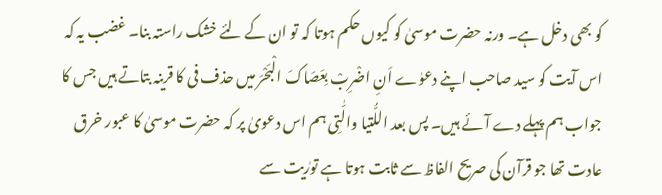کو بھی دخل ہے۔ ورنہ حضرت موسیٰ کو کیوں حکم ہوتا کہ تو ان کے لئے خشک راستہ بنا۔ غضب یہ کہ اس آیت کو سید صاحب اپنے دعوٰے اَنِ اضْرِبْ بِعَصَاکَ الْبَحْرَ میں حذف فی کا قرینہ بتاتے ہیں جس کا جواب ہم پہلے دے آئے ہیں۔ پس بعد اللُّتیا والّٰتِی ہم اس دعویٰ پر کہ حضرت موسیٰ کا عبور خرق عادت تھا جو قرآن کی صریح الفاظ سے ثابت ہوتا ہے تورٰیت سے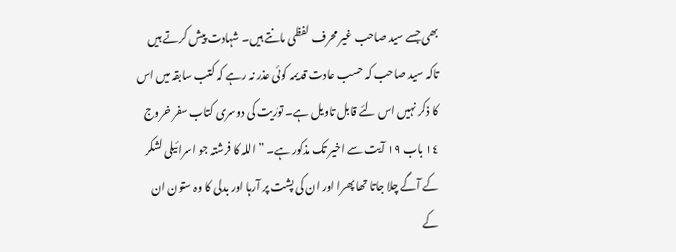بھی جسے سید صاحب غیر محرف لفظی مانتے ہیں۔ شہادت پیش کرتے ہیں تاکہ سید صاحب کہ حسب عادت قدیمہ کوئی عذر نہ رہے کہ کتب سابقہ میں اس کا ذکر نہیں اس لئے قابل تاویل ہے۔ تورٰیت کی دوسری کتاب سفر خروج ١٤ باب ١٩ آیت سے اخیر تک مذکور ہے۔ ” اللہ کا فرشتہ جو اسرائیلی لشکر کے آگے چلا جاتا تھا پھرا اور ان کی پشت پر آرہا اور بدلی کا وہ ستون ان کے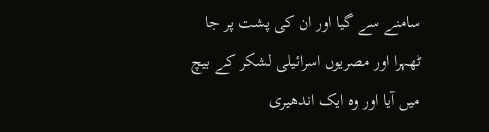سامنے سے گیا اور ان کی پشت پر جا ٹھہرا اور مصریوں اسرائیلی لشکر کے بیچ میں آیا اور وہ ایک اندھیری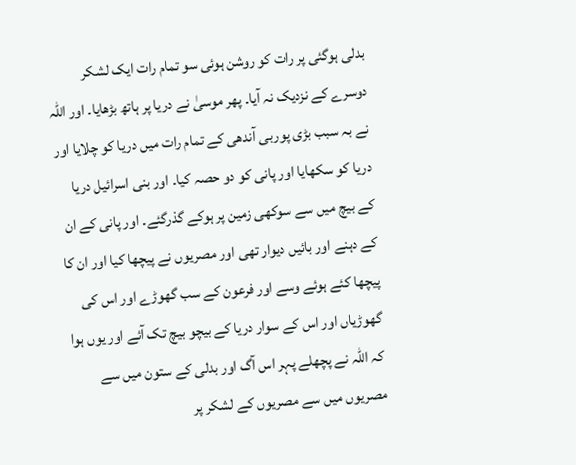بدلی ہوگئی پر رات کو روشن ہوئی سو تمام رات ایک لشکر دوسرے کے نزدیک نہ آیا۔ پھر موسیٰ نے دریا پر ہاتھ بڑھایا۔ اور اللہ نے بہ سبب بڑی پوربی آندھی کے تمام رات میں دریا کو چلایا اور دریا کو سکھایا اور پانی کو دو حصہ کیا۔ اور بنی اسرائیل دریا کے بیچ میں سے سوکھی زمین پر ہوکے گذرگئے۔ اور پانی کے ان کے دہنے اور بائیں دیوار تھی اور مصریوں نے پیچھا کیا اور ان کا پیچھا کئے ہوئے وسے اور فرعون کے سب گھوڑے اور اس کی گھوڑیاں اور اس کے سوار دریا کے بیچو بیچ تک آئے اور یوں ہوا کہ اللہ نے پچھلے پہر اس آگ اور بدلی کے ستون میں سے مصریوں میں سے مصریوں کے لشکر پر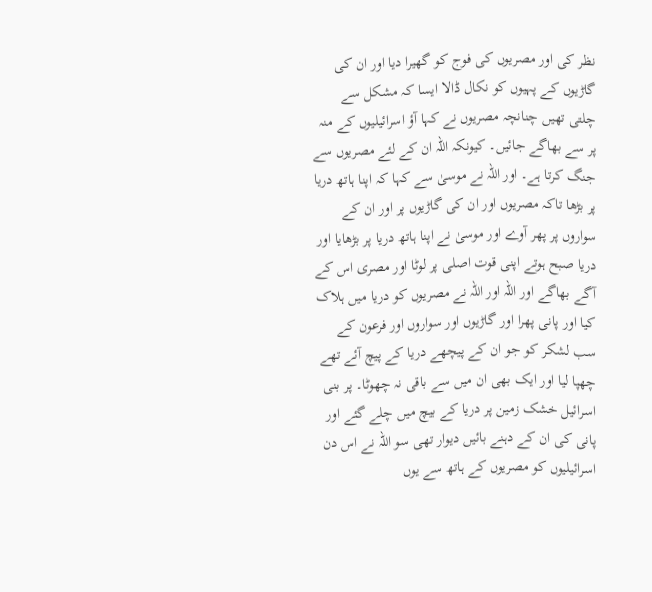نظر کی اور مصریوں کی فوج کو گھیرا دیا اور ان کی گاڑیوں کے پہیوں کو نکال ڈالا ایسا کہ مشکل سے چلتی تھیں چنانچہ مصریوں نے کہا آؤ اسرائیلیوں کے منہ پر سے بھاگے جائیں۔ کیونکہ اللہ ان کے لئے مصریوں سے جنگ کرتا ہے۔ اور اللہ نے موسیٰ سے کہا کہ اپنا ہاتھ دریا پر بڑھا تاکہ مصریوں اور ان کی گاڑیوں پر اور ان کے سواروں پر پھر آوے اور موسیٰ نے اپنا ہاتھ دریا پر بڑھایا اور دریا صبح ہوتے اپنی قوت اصلی پر لوٹا اور مصری اس کے آگے بھاگے اور اللہ اور اللہ نے مصریوں کو دریا میں ہلاک کیا اور پانی پھرا اور گاڑیوں اور سواروں اور فرعون کے سب لشکر کو جو ان کے پیچھے دریا کے پیچ آئے تھے چھپا لیا اور ایک بھی ان میں سے باقی نہ چھوٹا۔ پر بنی اسرائیل خشک زمین پر دریا کے بیچ میں چلے گئے اور پانی کی ان کے دہنے بائیں دیوار تھی سو اللہ نے اس دن اسرائیلیوں کو مصریوں کے ہاتھ سے یوں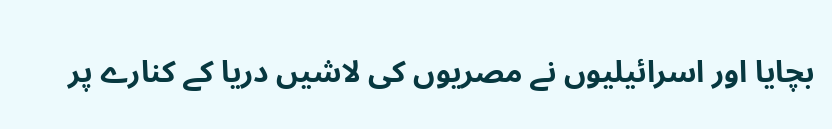بچایا اور اسرائیلیوں نے مصریوں کی لاشیں دریا کے کنارے پر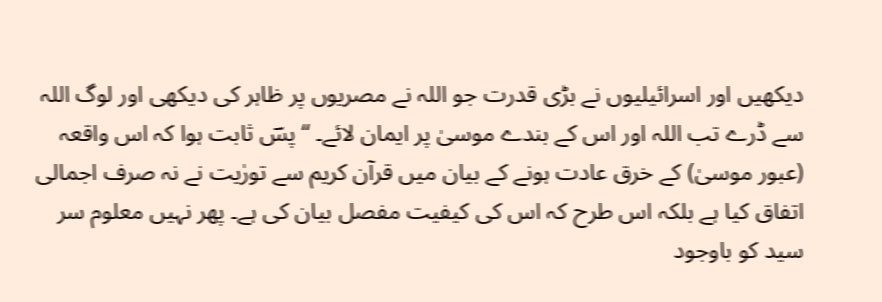دیکھیں اور اسرائیلیوں نے بڑی قدرت جو اللہ نے مصریوں پر ظاہر کی دیکھی اور لوگ اللہ سے ڈرے تب اللہ اور اس کے بندے موسیٰ پر ایمان لائے۔ “ پسؔ ثابت ہوا کہ اس واقعہ (عبور موسیٰ) کے خرق عادت ہونے کے بیان میں قرآن کریم سے تورٰیت نے نہ صرف اجمالی اتفاق کیا ہے بلکہ اس طرح کہ اس کی کیفیت مفصل بیان کی ہے۔ پھر نہیں معلوم سر سید کو باوجود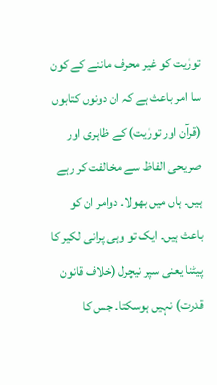تورٰیت کو غیر محرف ماننے کے کون سا امر باعث ہے کہ ان دونوں کتابوں (قرآن اور تورٰیت) کے ظاہری اور صریحی الفاظ سے مخالفت کر رہے ہیں۔ ہاں میں بھولا۔ دوامر ان کو باعث ہیں۔ ایک تو وہی پرانی لکیر کا پیٹنا یعنی سپر نیچرل (خلاف قانون قدرت) نہیں ہوسکتا۔ جس کا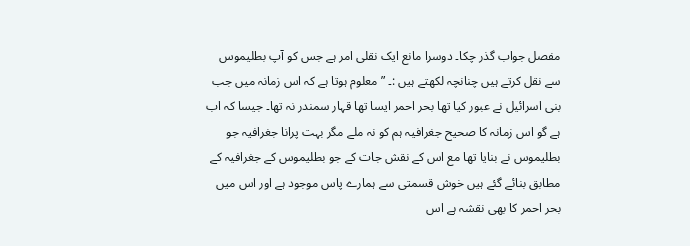مفصل جواب گذر چکا۔ دوسرا مانع ایک نقلی امر ہے جس کو آپ بطلیموس سے نقل کرتے ہیں چنانچہ لکھتے ہیں :۔ ” معلوم ہوتا ہے کہ اس زمانہ میں جب بنی اسرائیل نے عبور کیا تھا بحر احمر ایسا تھا قہار سمندر نہ تھا۔ جیسا کہ اب ہے گو اس زمانہ کا صحیح جغرافیہ ہم کو نہ ملے مگر بہت پرانا جغرافیہ جو بطلیموس نے بنایا تھا مع اس کے نقش جات کے جو بطلیموس کے جغرافیہ کے مطابق بنائے گئے ہیں خوش قسمتی سے ہمارے پاس موجود ہے اور اس میں بحر احمر کا بھی نقشہ ہے اس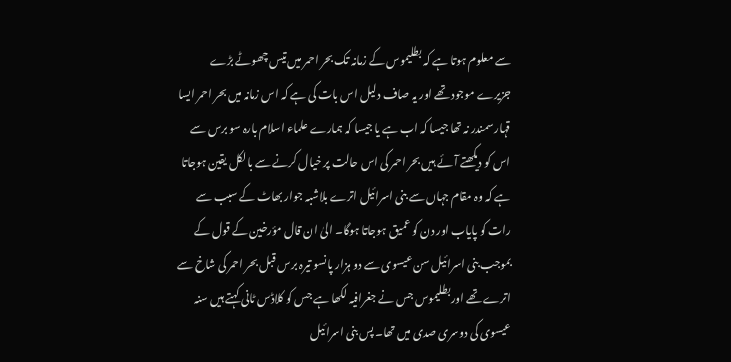سے معلوم ہوتا ہے کہ بطلیموس کے زمانہ تک بحر احمر میں تیس چھوٹے بڑے جزیرے موجود تھے اور یہ صاف دلیل اس بات کی ہے کہ اس زمانہ میں بحر احمر ایسا قہار سمندر نہ تھا جیسا کہ اب ہے یا جیسا کہ ہمارے علماء اسلام بارہ سو برس سے اس کو دیکھتے آئے ہیں بحر احمر کی اس حالت پر خیال کرنے سے بالکل یقین ہوجاتا ہے کہ وہ مقام جہاں سے بنی اسرائیل اترے بلاشبہ جوار بھاٹ کے سبب سے رات کو پایاب اور دن کو عمیق ہوجاتا ہوگا۔ الیٰ ان قال مؤرخین کے قول کے بموجب بنی اسرائیل سن عیسوی سے دو ہزار پانسو تیرہ برس قبل بحر احمر کی شاخ سے اترے تھے اور بطلیموس جس نے جغرافیہ لکھا ہے جس کو کلاڈس ٹانی کہتے ہیں سنہ عیسوی کی دوسری صدی میں تھا۔ پس بنی اسرائیل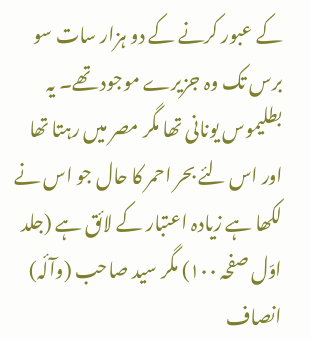کے عبور کرنے کے دو ہزار سات سو برس تک وہ جزیرے موجود تھے۔ یہ بطلیموس یونانی تھا مگر مصر میں رہتا تھا اور اس لئے بحر احمر کا حال جو اس نے لکھا ہے زیادہ اعتبار کے لائق ہے (جلد اوّل صفحہ ١٠٠) مگر سید صاحب (وآلٔہ) انصاف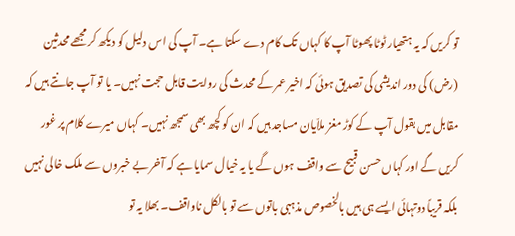تو کریں کہ یہ ہتھیار ٹوٹا پھوٹا آپ کا کہاں تک کام دے سکتا ہے۔ آپ کی اس دلیل کو دیکھ کر مجھے محدثین (رض) کی دور اندیشی کی تصدیق ہوئی کہ اخیر عمر کے محدث کی روایت قابل حجت نہیں۔ یا تو آپ جانتے ہیں کہ مقابل میں بقول آپ کے کوڑ مغز ملاّیان مساجد ہیں کہ ان کو کچھ بھی سمجھ نہیں۔ کہاں میرے کلام پر غور کریں گے اور کہاں حسن قبیح سے واقف ہوں گے یا یہ خیال سمایا ہے کہ آخر بے خبروں سے ملک خالی نہیں بلکہ قریباً دوتہائی ایسے ہی ہیں بالخصوص مذہبی باتوں سے تو بالکل ناواقف۔ بھلا یہ تو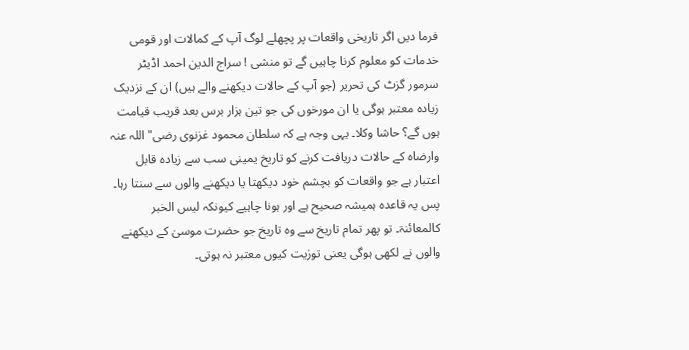فرما دیں اگر تاریخی واقعات پر پچھلے لوگ آپ کے کمالات اور قومی خدمات کو معلوم کرنا چاہیں گے تو منشی ! سراج الدین احمد اڈیٹر سرمور گزٹ کی تحریر (جو آپ کے حالات دیکھنے والے ہیں) ان کے نزدیک زیادہ معتبر ہوگی یا ان مورخوں کی جو تین ہزار برس بعد قریب قیامت ہوں گے؟ حاشا وکلا۔ یہی وجہ ہے کہ سلطان محمود غزنوی رضی" اللہ عنہ وارضاہ کے حالات دریافت کرنے کو تاریخ یمینی سب سے زیادہ قابل اعتبار ہے جو واقعات کو بچشم خود دیکھتا یا دیکھنے والوں سے سنتا رہا۔ پس یہ قاعدہ ہمیشہ صحیح ہے اور ہونا چاہیے کیونکہ لیس الخبر کالمعائنۃ۔ تو پھر تمام تاریخ سے وہ تاریخ جو حضرت موسیٰ کے دیکھنے والوں نے لکھی ہوگی یعنی تورٰیت کیوں معتبر نہ ہوتی۔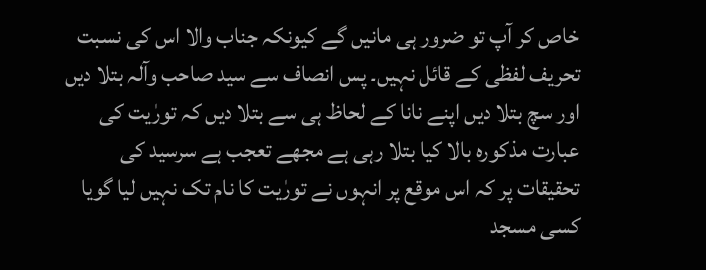خاص کر آپ تو ضرور ہی مانیں گے کیونکہ جناب والا اس کی نسبت تحریف لفظی کے قائل نہیں۔ پس انصاف سے سید صاحب وآلہ بتلا دیں اور سچ بتلا دیں اپنے نانا کے لحاظ ہی سے بتلا دیں کہ تورٰیت کی عبارت مذکورہ بالا کیا بتلا رہی ہے مجھے تعجب ہے سرسید کی تحقیقات پر کہ اس موقع پر انہوں نے تورٰیت کا نام تک نہیں لیا گویا کسی مسجد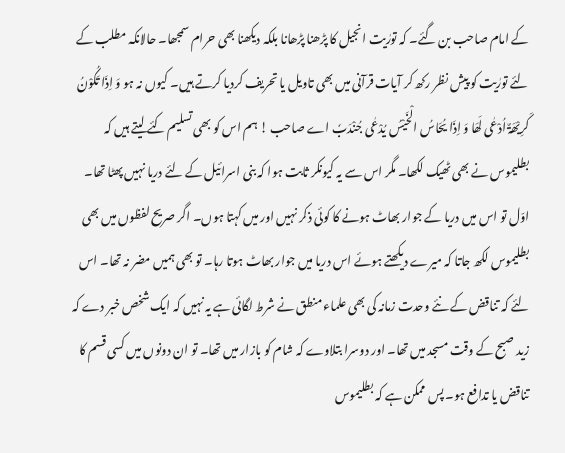کے امام صاحب بن گئے۔ کہ تورٰیت انجیل کا پڑھنا پڑھانا بلکہ دیکھنا بھی حرام سمجھا۔ حالانکہ مطلب کے لئے تورٰیت کو پیش نظر رکھ کر آیات قرآنی میں بھی تاویل یا تحریف کردیا کرتے ہیں۔ کیوں نہ ہو وَ اِذَا تَکُوْنُ کَرِیْھَۃٌ اُدْعٰی لَھَا وَ اِذَا یُحَاسُ الْخَیْسُ یُدْعٰی جُنْدَبٗ اے صاحب ! ہم اس کو بھی تسلیم کئے لیتے ہیں کہ بطلیموس نے بھی ٹھیک لکھا۔ مگر اس سے یہ کیونکر ثابت ہوا کہ بنی اسرائیل کے لئے دریا نہیں پھٹا تھا۔ اوّل تو اس میں دریا کے جوار بھاٹ ہونے کا کوئی ذکر نہیں اور میں کہتا ہوں۔ اگر صریح لفظوں میں بھی بطلیموس لکھ جاتا کہ میرے دیکھتے ہوئے اس دریا میں جوار بھاٹ ہوتا رہا۔ تو بھی ہمیں مضر نہ تھا۔ اس لئے کہ تناقض کے نئے وحدت زمانہ کی بھی علماء منطق نے شرط لگائی ہے یہ نہیں کہ ایک شخص خبر دے کہ زید صبح کے وقت مسجد میں تھا۔ اور دوسرا بتلاوے کہ شام کو بازار میں تھا۔ تو ان دونوں میں کسی قسم کا تناقض یا تدافع ہو۔ پس ممکن ہے کہ بطلیموس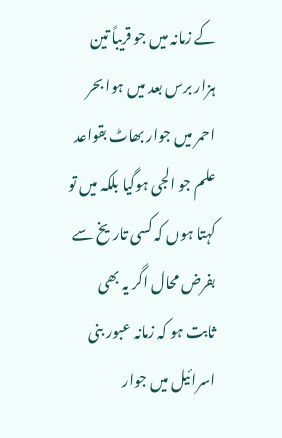کے زمانہ میں جو قریباً تین ہزار برس بعد میں ہوا بحر احمر میں جوار بھاٹ بقواعد علم جو الجی ہوگیا بلکہ میں تو کہتا ہوں کہ کسی تاریخ سے بفرض محال اگر یہ بھی ثابت ہو کہ زمانہ عبور بنی اسرائیل میں جوار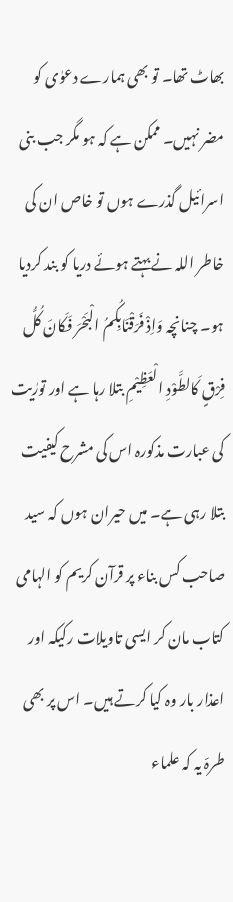بھاٹ تھا۔ تو بھی ہمارے دعوٰی کو مضر نہیں۔ ممکن ہے کہ ہو مگر جب بنی اسرائیل گذرے ہوں تو خاص ان کی خاطر اللہ نے بہتے ہوئے دریا کو بند کردیا ہو۔ چنانچہ وَاِذْ فَرَقْنَابِکُمُ الْبَحْرَ فَکَانَ کُلُّ فِرْقٍ کَالطَّوْدِ الْعَظِیْمِ بتلا رہا ہے اور تورٰیت کی عبارت مذکورہ اس کی مشرح کیفیت بتلا رہی ہے۔ میں حیران ہوں کہ سید صاحب کس بناء پر قرآن کریم کو الہامی کتاب مان کر ایسی تاویلات رکیکہ اور اعذار بار وہ کیا کرتے ہیں۔ اس پر بھی طرہّ یہ کہ علماء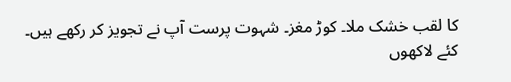کا لقب خشک ملا۔ کوڑ مغز۔ شہوت پرست آپ نے تجویز کر رکھے ہیں۔ کئے لاکھوں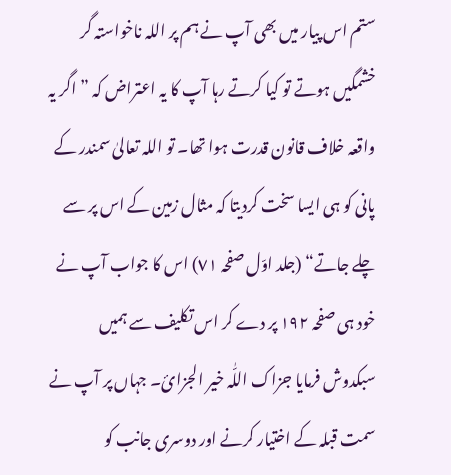ستم اس پیار میں بھی آپ نے ہم پر اللہ ناخواستہ گر خشمگیں ہوتے تو کیا کرتے رہا آپ کا یہ اعتراض کہ ” اگر یہ واقعہ خلاف قانون قدرت ہوا تھا۔ تو اللہ تعالیٰ سمندر کے پانی کو ہی ایسا سخت کردیتا کہ مثال زمین کے اس پر سے چلے جاتے“ (جلد اوّل صفحہ ٧١) اس کا جواب آپ نے خود ہی صفحہ ١٩٢ پر دے کر اس تکلیف سے ہمیں سبکدوش فرمایا جزاک اللّٰہ خیر الجزائ۔ جہاں پر آپ نے سمت قبلہ کے اختیار کرنے اور دوسری جانب کو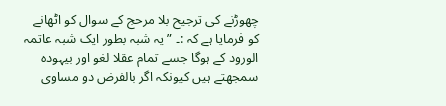چھوڑنے کی ترجیح بلا مرحج کے سوال کو اٹھانے کو فرمایا ہے کہ :۔ ” یہ شبہ بطور ایک شبہ عاتمہ الورود کے ہوگا جسے تمام عقلا لغو اور بیہودہ سمجھتے ہیں کیونکہ اگر بالفرض دو مساوی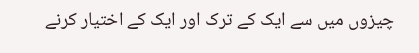چیزوں میں سے ایک کے ترک اور ایک کے اختیار کرنے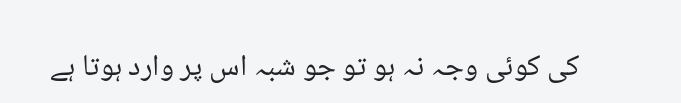کی کوئی وجہ نہ ہو تو جو شبہ اس پر وارد ہوتا ہے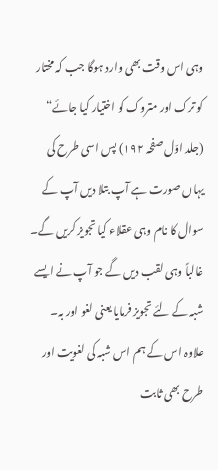وہی اس وقت بھی وارد ہوگا جب کہ مختار کو ترک اور متروک کو اختیار کیا جائے“ (جلد اوّل صفحہ ١٩٢) پس اسی طرح کی یہاں صورت ہے آپ بتلا دیں آپ کے سوال کا نام وہی عقلاء کیا تجویز کریں گے۔ غالباً وہی لقب دیں گے جو آپ نے ایسے شبہ کے لئے تجویز فرمایا یعنی لغو اور بہ۔ علاوہ اس کے ہم اس شبہ کی لغویت اور طرح بھی ثابت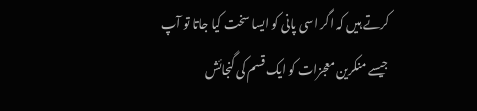کرتے ہیں کہ اگر اسی پانی کو ایسا سخت کیا جاتا تو آپ جیسے منکرین معجزات کو ایک قسم کی گنجائش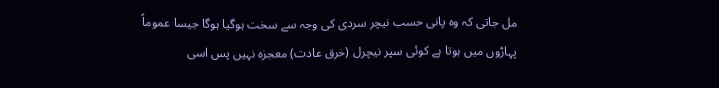مل جاتی کہ وہ پانی حسب نیچر سردی کی وجہ سے سخت ہوگیا ہوگا جیسا عموماً پہاڑوں میں ہوتا ہے کوئی سپر نیچرل (خرق عادت) معجزہ نہیں پس اسی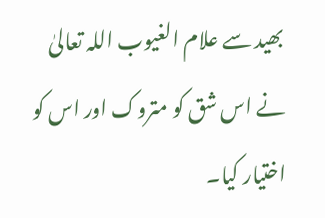بھید سے علام الغیوب اللہ تعالیٰ نے اس شق کو متروک اور اس کو اختیار کیا۔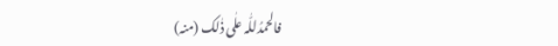فالحمدُللّٰہ علٰی ذٰلک (منہ)